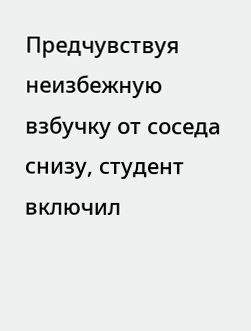Предчувствуя неизбежную взбучку от соседа снизу, студент включил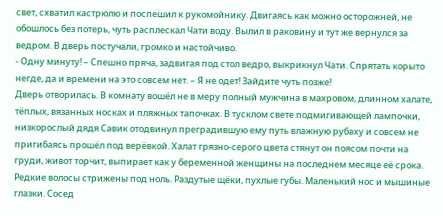свет, схватил кастрюлю и поспешил к рукомойнику. Двигаясь как можно осторожней, не обошлось без потерь, чуть расплескал Чати воду. Вылил в раковину и тут же вернулся за ведром. В дверь постучали, громко и настойчиво.
- Одну минуту! – Спешно пряча, задвигая под стол ведро, выкрикнул Чати. Спрятать корыто негде, да и времени на это совсем нет. – Я не одет! Зайдите чуть позже!
Дверь отворилась. В комнату вошёл не в меру полный мужчина в махровом, длинном халате, тёплых, вязанных носках и пляжных тапочках. В тусклом свете подмигивающей лампочки, низкорослый дядя Савик отодвинул преградившую ему путь влажную рубаху и совсем не пригибаясь прошёл под верёвкой. Халат грязно-серого цвета стянут он поясом почти на груди, живот торчит, выпирает как у беременной женщины на последнем месяце её срока. Редкие волосы стрижены под ноль. Раздутые щёки, пухлые губы. Маленький нос и мышиные глазки. Сосед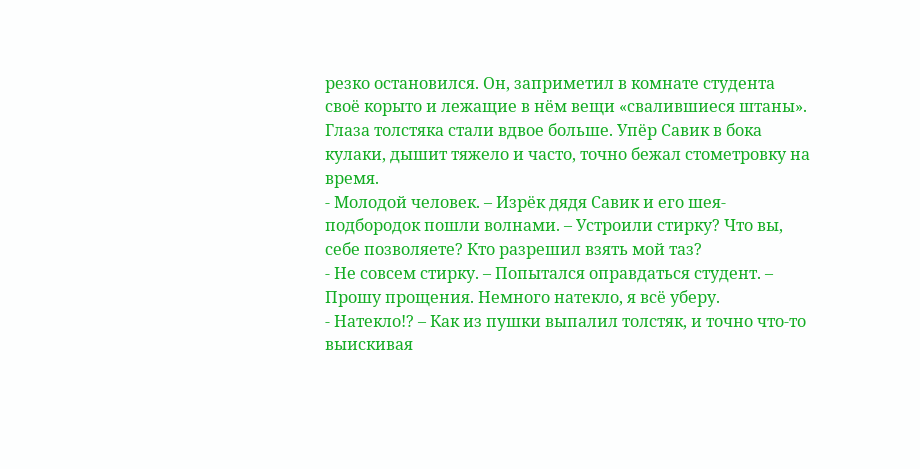резко остановился. Он, заприметил в комнате студента своё корыто и лежащие в нём вещи «свалившиеся штаны». Глаза толстяка стали вдвое больше. Упёр Савик в бока кулаки, дышит тяжело и часто, точно бежал стометровку на время.
- Молодой человек. – Изрёк дядя Савик и его шея-подбородок пошли волнами. – Устроили стирку? Что вы, себе позволяете? Кто разрешил взять мой таз?
- Не совсем стирку. – Попытался оправдаться студент. – Прошу прощения. Немного натекло, я всё уберу.
- Натекло!? – Как из пушки выпалил толстяк, и точно что-то выискивая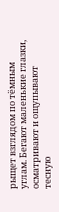рыщет взглядом по тёмным углам. Бегают маленькие глазки, осматривают и ощупывают тесную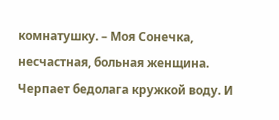комнатушку. – Моя Сонечка, несчастная, больная женщина. Черпает бедолага кружкой воду. И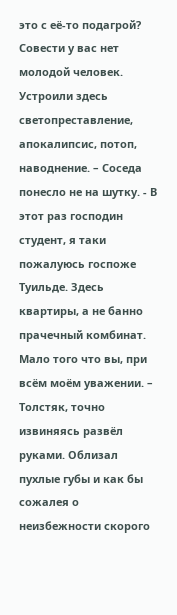это с её-то подагрой? Совести у вас нет молодой человек. Устроили здесь светопреставление, апокалипсис, потоп, наводнение. – Соседа понесло не на шутку. - В этот раз господин студент, я таки пожалуюсь госпоже Туильде. Здесь квартиры, а не банно прачечный комбинат. Мало того что вы, при всём моём уважении. – Толстяк, точно извиняясь развёл руками. Облизал пухлые губы и как бы сожалея о неизбежности скорого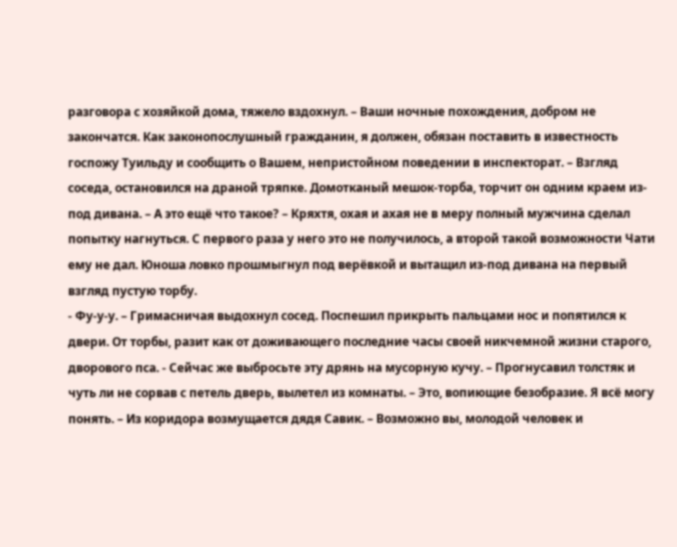разговора с хозяйкой дома, тяжело вздохнул. – Ваши ночные похождения, добром не закончатся. Как законопослушный гражданин, я должен, обязан поставить в известность госпожу Туильду и сообщить о Вашем, непристойном поведении в инспекторат. – Взгляд соседа, остановился на драной тряпке. Домотканый мешок-торба, торчит он одним краем из-под дивана. – А это ещё что такое? – Кряхтя, охая и ахая не в меру полный мужчина сделал попытку нагнуться. С первого раза у него это не получилось, а второй такой возможности Чати ему не дал. Юноша ловко прошмыгнул под верёвкой и вытащил из-под дивана на первый взгляд пустую торбу.
- Фу-у-у. – Гримасничая выдохнул сосед. Поспешил прикрыть пальцами нос и попятился к двери. От торбы, разит как от доживающего последние часы своей никчемной жизни старого, дворового пса. - Сейчас же выбросьте эту дрянь на мусорную кучу. – Прогнусавил толстяк и чуть ли не сорвав с петель дверь, вылетел из комнаты. – Это, вопиющие безобразие. Я всё могу понять. – Из коридора возмущается дядя Савик. – Возможно вы, молодой человек и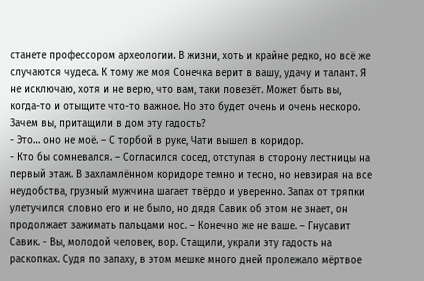станете профессором археологии. В жизни, хоть и крайне редко, но всё же случаются чудеса. К тому же моя Сонечка верит в вашу, удачу и талант. Я не исключаю, хотя и не верю, что вам, таки повезёт. Может быть вы, когда-то и отыщите что-то важное. Но это будет очень и очень нескоро. Зачем вы, притащили в дом эту гадость?
- Это… оно не моё. – С торбой в руке, Чати вышел в коридор.
- Кто бы сомневался. – Согласился сосед, отступая в сторону лестницы на первый этаж. В захламлённом коридоре темно и тесно, но невзирая на все неудобства, грузный мужчина шагает твёрдо и уверенно. Запах от тряпки улетучился словно его и не было, но дядя Савик об этом не знает, он продолжает зажимать пальцами нос. – Конечно же не ваше. – Гнусавит Савик. - Вы, молодой человек, вор. Стащили, украли эту гадость на раскопках. Судя по запаху, в этом мешке много дней пролежало мёртвое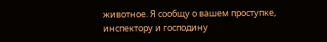животное. Я сообщу о вашем проступке, инспектору и господину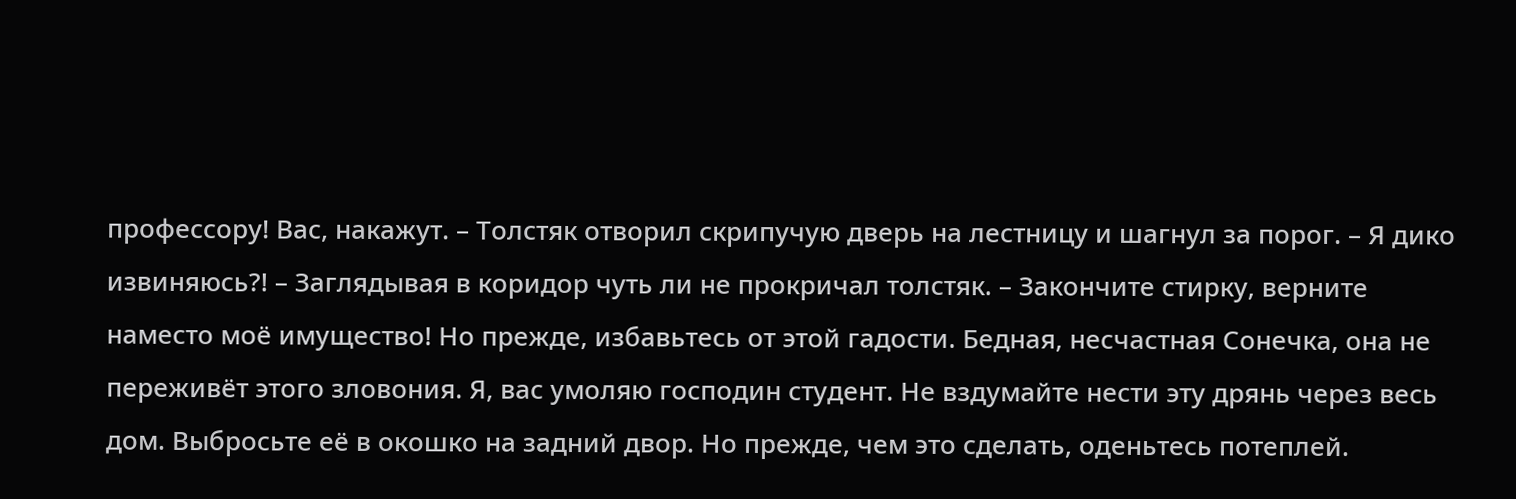профессору! Вас, накажут. – Толстяк отворил скрипучую дверь на лестницу и шагнул за порог. – Я дико извиняюсь?! – Заглядывая в коридор чуть ли не прокричал толстяк. – Закончите стирку, верните наместо моё имущество! Но прежде, избавьтесь от этой гадости. Бедная, несчастная Сонечка, она не переживёт этого зловония. Я, вас умоляю господин студент. Не вздумайте нести эту дрянь через весь дом. Выбросьте её в окошко на задний двор. Но прежде, чем это сделать, оденьтесь потеплей.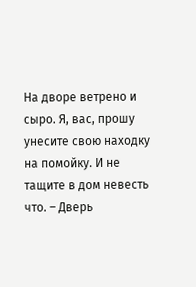На дворе ветрено и сыро. Я, вас, прошу унесите свою находку на помойку. И не тащите в дом невесть что. – Дверь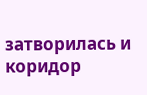затворилась и коридор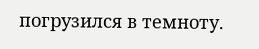погрузился в темноту.